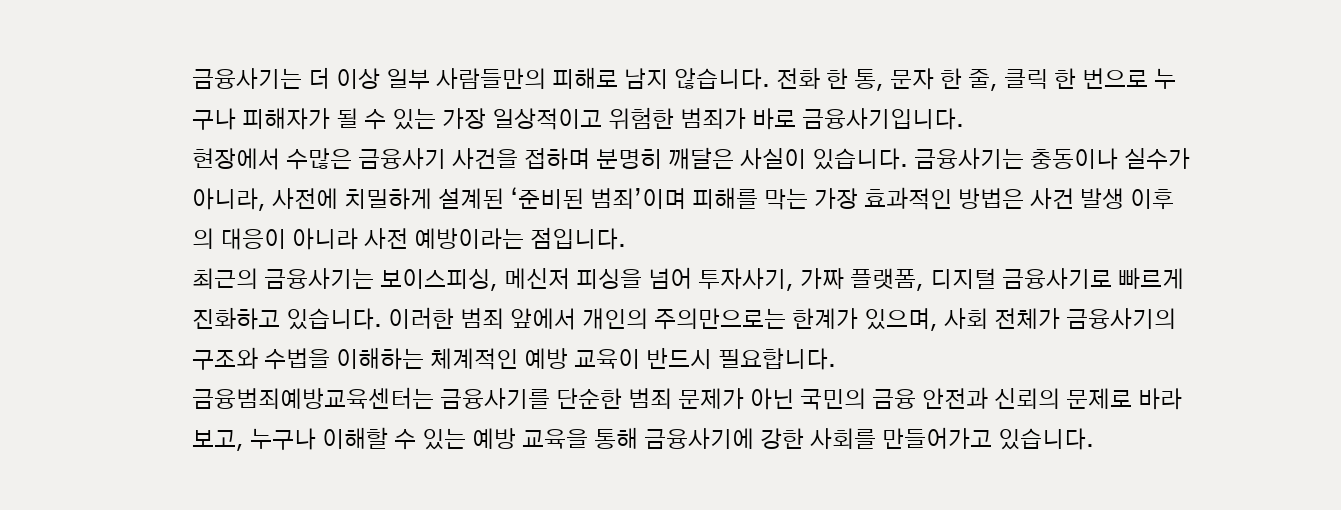금융사기는 더 이상 일부 사람들만의 피해로 남지 않습니다. 전화 한 통, 문자 한 줄, 클릭 한 번으로 누구나 피해자가 될 수 있는 가장 일상적이고 위험한 범죄가 바로 금융사기입니다.
현장에서 수많은 금융사기 사건을 접하며 분명히 깨달은 사실이 있습니다. 금융사기는 충동이나 실수가 아니라, 사전에 치밀하게 설계된 ‘준비된 범죄’이며 피해를 막는 가장 효과적인 방법은 사건 발생 이후의 대응이 아니라 사전 예방이라는 점입니다.
최근의 금융사기는 보이스피싱, 메신저 피싱을 넘어 투자사기, 가짜 플랫폼, 디지털 금융사기로 빠르게 진화하고 있습니다. 이러한 범죄 앞에서 개인의 주의만으로는 한계가 있으며, 사회 전체가 금융사기의 구조와 수법을 이해하는 체계적인 예방 교육이 반드시 필요합니다.
금융범죄예방교육센터는 금융사기를 단순한 범죄 문제가 아닌 국민의 금융 안전과 신뢰의 문제로 바라보고, 누구나 이해할 수 있는 예방 교육을 통해 금융사기에 강한 사회를 만들어가고 있습니다.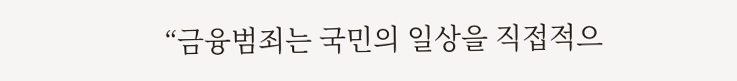“금융범죄는 국민의 일상을 직접적으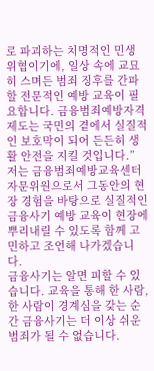로 파괴하는 치명적인 민생 위협이기에, 일상 속에 교묘히 스며든 범죄 징후를 간파할 전문적인 예방 교육이 필요합니다. 금융범죄예방자격제도는 국민의 곁에서 실질적인 보호막이 되어 든든히 생활 안전을 지킬 것입니다.”
저는 금융범죄예방교육센터 자문위원으로서 그동안의 현장 경험을 바탕으로 실질적인 금융사기 예방 교육이 현장에 뿌리내릴 수 있도록 함께 고민하고 조언해 나가겠습니다.
금융사기는 알면 피할 수 있습니다. 교육을 통해 한 사람, 한 사람이 경계심을 갖는 순간 금융사기는 더 이상 쉬운 범죄가 될 수 없습니다.